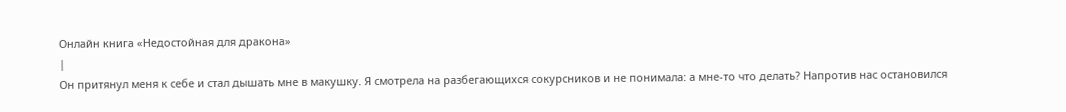Онлайн книга «Недостойная для дракона»
|
Он притянул меня к себе и стал дышать мне в макушку. Я смотрела на разбегающихся сокурсников и не понимала: а мне-то что делать? Напротив нас остановился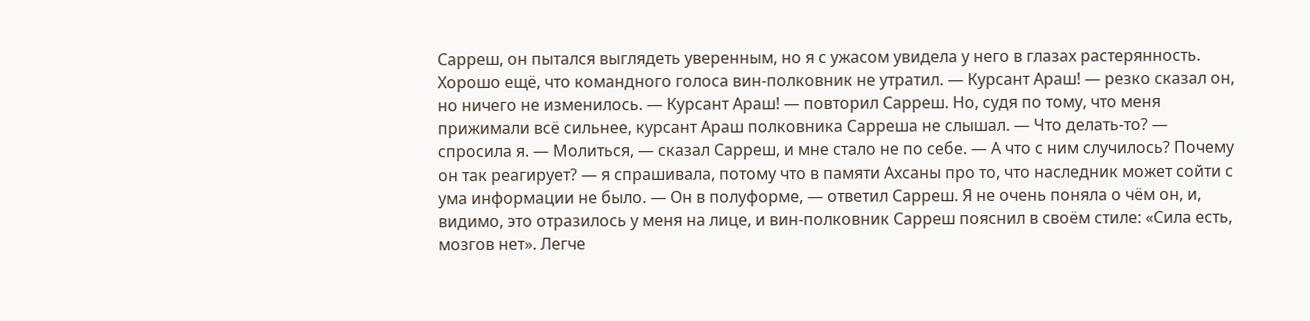Сарреш, он пытался выглядеть уверенным, но я с ужасом увидела у него в глазах растерянность. Хорошо ещё, что командного голоса вин-полковник не утратил. — Курсант Араш! — резко сказал он, но ничего не изменилось. — Курсант Араш! — повторил Сарреш. Но, судя по тому, что меня прижимали всё сильнее, курсант Араш полковника Сарреша не слышал. — Что делать-то? — спросила я. — Молиться, — сказал Сарреш, и мне стало не по себе. — А что с ним случилось? Почему он так реагирует? — я спрашивала, потому что в памяти Ахсаны про то, что наследник может сойти с ума информации не было. — Он в полуформе, — ответил Сарреш. Я не очень поняла о чём он, и, видимо, это отразилось у меня на лице, и вин-полковник Сарреш пояснил в своём стиле: «Сила есть, мозгов нет». Легче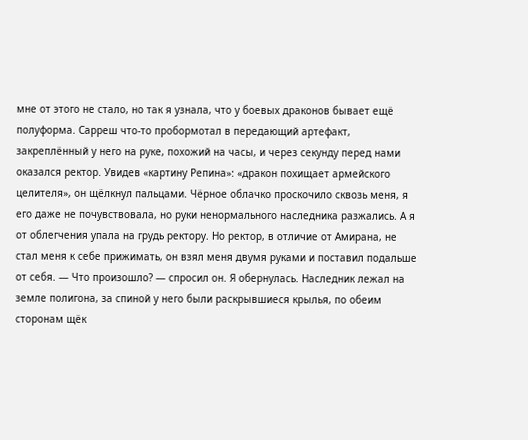мне от этого не стало, но так я узнала, что у боевых драконов бывает ещё полуформа. Сарреш что-то пробормотал в передающий артефакт, закреплённый у него на руке, похожий на часы, и через секунду перед нами оказался ректор. Увидев «картину Репина»: «дракон похищает армейского целителя», он щёлкнул пальцами. Чёрное облачко проскочило сквозь меня, я его даже не почувствовала, но руки ненормального наследника разжались. А я от облегчения упала на грудь ректору. Но ректор, в отличие от Амирана, не стал меня к себе прижимать, он взял меня двумя руками и поставил подальше от себя. — Что произошло? — спросил он. Я обернулась. Наследник лежал на земле полигона, за спиной у него были раскрывшиеся крылья, по обеим сторонам щёк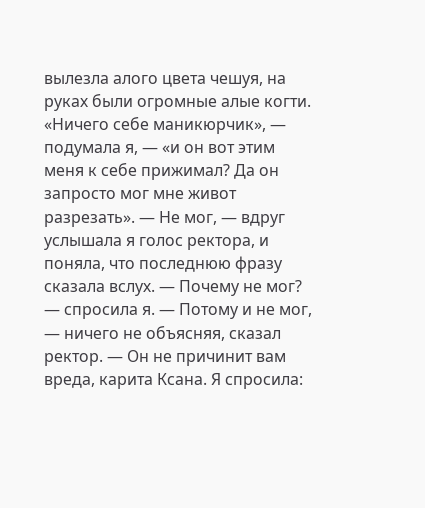вылезла алого цвета чешуя, на руках были огромные алые когти. «Ничего себе маникюрчик», — подумала я, — «и он вот этим меня к себе прижимал? Да он запросто мог мне живот разрезать». — Не мог, — вдруг услышала я голос ректора, и поняла, что последнюю фразу сказала вслух. — Почему не мог? — спросила я. — Потому и не мог, — ничего не объясняя, сказал ректор. — Он не причинит вам вреда, карита Ксана. Я спросила: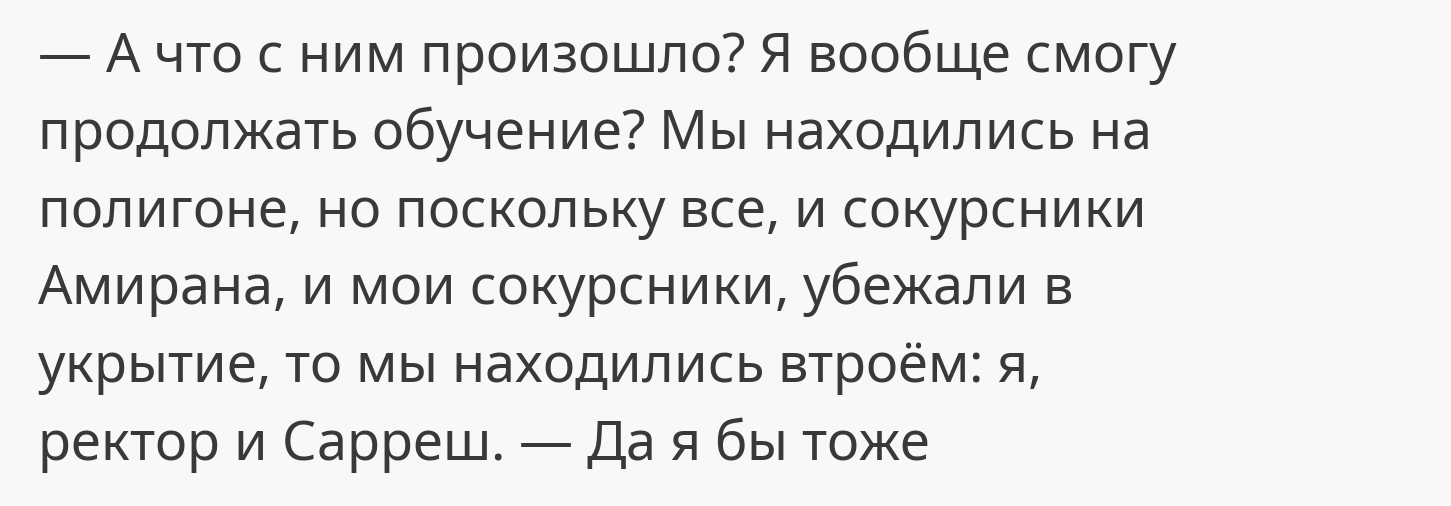— А что с ним произошло? Я вообще смогу продолжать обучение? Мы находились на полигоне, но поскольку все, и сокурсники Амирана, и мои сокурсники, убежали в укрытие, то мы находились втроём: я, ректор и Сарреш. — Да я бы тоже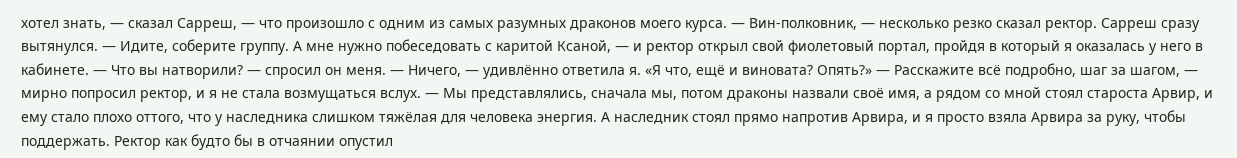хотел знать, — сказал Сарреш, — что произошло с одним из самых разумных драконов моего курса. — Вин-полковник, — несколько резко сказал ректор. Сарреш сразу вытянулся. — Идите, соберите группу. А мне нужно побеседовать с каритой Ксаной, — и ректор открыл свой фиолетовый портал, пройдя в который я оказалась у него в кабинете. — Что вы натворили? — спросил он меня. — Ничего, — удивлённо ответила я. «Я что, ещё и виновата? Опять?» — Расскажите всё подробно, шаг за шагом, — мирно попросил ректор, и я не стала возмущаться вслух. — Мы представлялись, сначала мы, потом драконы назвали своё имя, а рядом со мной стоял староста Арвир, и ему стало плохо оттого, что у наследника слишком тяжёлая для человека энергия. А наследник стоял прямо напротив Арвира, и я просто взяла Арвира за руку, чтобы поддержать. Ректор как будто бы в отчаянии опустил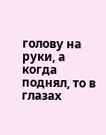голову на руки, а когда поднял, то в глазах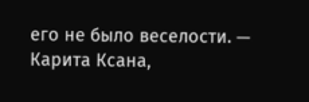его не было веселости. — Карита Ксана,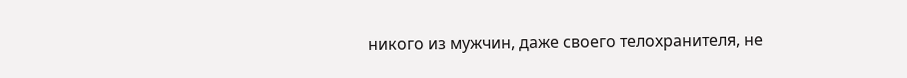никого из мужчин, даже своего телохранителя, не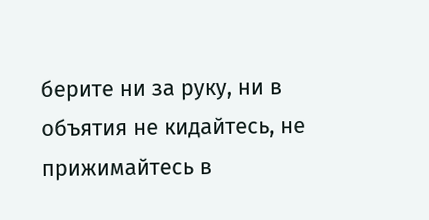берите ни за руку, ни в объятия не кидайтесь, не прижимайтесь в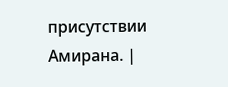присутствии Амирана. |